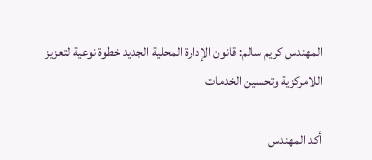المهندس كريم سالم: قانون الإدارة المحلية الجديد خطوة نوعية لتعزيز اللامركزية وتحسين الخدمات

أكد المهندس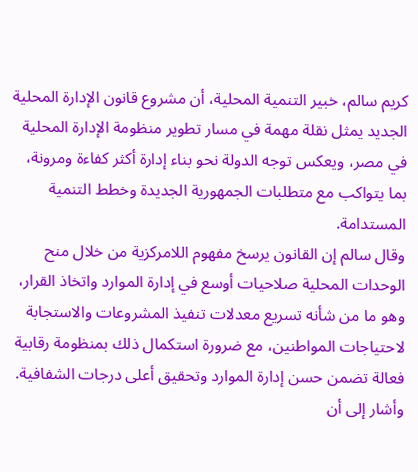كريم سالم، خبير التنمية المحلية، أن مشروع قانون الإدارة المحلية الجديد يمثل نقلة مهمة في مسار تطوير منظومة الإدارة المحلية في مصر، ويعكس توجه الدولة نحو بناء إدارة أكثر كفاءة ومرونة، بما يتواكب مع متطلبات الجمهورية الجديدة وخطط التنمية المستدامة.
وقال سالم إن القانون يرسخ مفهوم اللامركزية من خلال منح الوحدات المحلية صلاحيات أوسع في إدارة الموارد واتخاذ القرار، وهو ما من شأنه تسريع معدلات تنفيذ المشروعات والاستجابة لاحتياجات المواطنين، مع ضرورة استكمال ذلك بمنظومة رقابية فعالة تضمن حسن إدارة الموارد وتحقيق أعلى درجات الشفافية.
وأشار إلى أن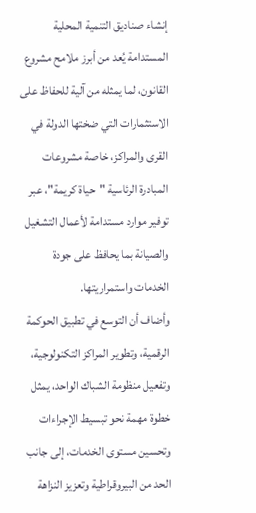إنشاء صناديق التنمية المحلية المستدامة يُعد من أبرز ملامح مشروع القانون، لما يمثله من آلية للحفاظ على الاستثمارات التي ضختها الدولة في القرى والمراكز، خاصة مشروعات المبادرة الرئاسية "حياة كريمة"، عبر توفير موارد مستدامة لأعمال التشغيل والصيانة بما يحافظ على جودة الخدمات واستمراريتها.
وأضاف أن التوسع في تطبيق الحوكمة الرقمية، وتطوير المراكز التكنولوجية، وتفعيل منظومة الشباك الواحد، يمثل خطوة مهمة نحو تبسيط الإجراءات وتحسين مستوى الخدمات، إلى جانب الحد من البيروقراطية وتعزيز النزاهة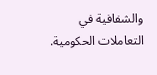والشفافية في التعاملات الحكومية.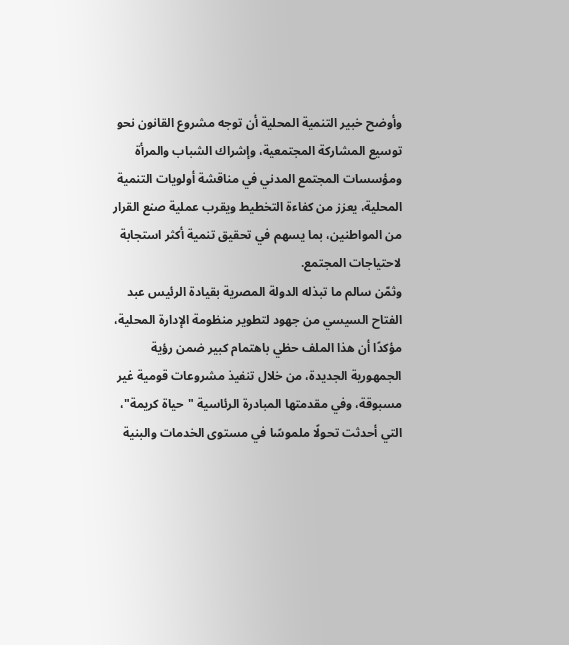وأوضح خبير التنمية المحلية أن توجه مشروع القانون نحو توسيع المشاركة المجتمعية، وإشراك الشباب والمرأة ومؤسسات المجتمع المدني في مناقشة أولويات التنمية المحلية، يعزز من كفاءة التخطيط ويقرب عملية صنع القرار من المواطنين، بما يسهم في تحقيق تنمية أكثر استجابة لاحتياجات المجتمع.
وثمّن سالم ما تبذله الدولة المصرية بقيادة الرئيس عبد الفتاح السيسي من جهود لتطوير منظومة الإدارة المحلية، مؤكدًا أن هذا الملف حظي باهتمام كبير ضمن رؤية الجمهورية الجديدة، من خلال تنفيذ مشروعات قومية غير مسبوقة، وفي مقدمتها المبادرة الرئاسية "حياة كريمة"، التي أحدثت تحولًا ملموسًا في مستوى الخدمات والبنية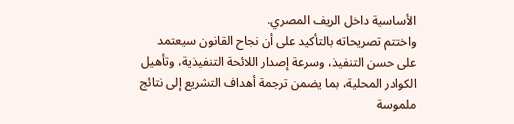الأساسية داخل الريف المصري.
واختتم تصريحاته بالتأكيد على أن نجاح القانون سيعتمد على حسن التنفيذ، وسرعة إصدار اللائحة التنفيذية، وتأهيل الكوادر المحلية، بما يضمن ترجمة أهداف التشريع إلى نتائج ملموسة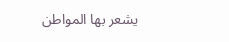يشعر بها المواطن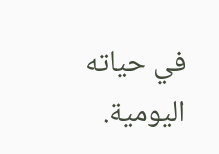في حياته اليومية.